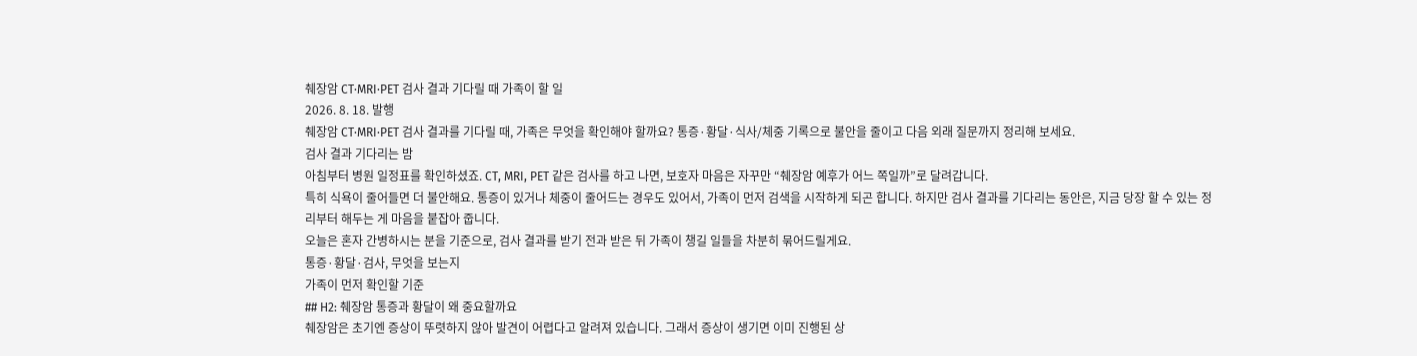췌장암 CT·MRI·PET 검사 결과 기다릴 때 가족이 할 일
2026. 8. 18. 발행
췌장암 CT·MRI·PET 검사 결과를 기다릴 때, 가족은 무엇을 확인해야 할까요? 통증·황달·식사/체중 기록으로 불안을 줄이고 다음 외래 질문까지 정리해 보세요.
검사 결과 기다리는 밤
아침부터 병원 일정표를 확인하셨죠. CT, MRI, PET 같은 검사를 하고 나면, 보호자 마음은 자꾸만 “췌장암 예후가 어느 쪽일까”로 달려갑니다.
특히 식욕이 줄어들면 더 불안해요. 통증이 있거나 체중이 줄어드는 경우도 있어서, 가족이 먼저 검색을 시작하게 되곤 합니다. 하지만 검사 결과를 기다리는 동안은, 지금 당장 할 수 있는 정리부터 해두는 게 마음을 붙잡아 줍니다.
오늘은 혼자 간병하시는 분을 기준으로, 검사 결과를 받기 전과 받은 뒤 가족이 챙길 일들을 차분히 묶어드릴게요.
통증·황달·검사, 무엇을 보는지
가족이 먼저 확인할 기준
## H2: 췌장암 통증과 황달이 왜 중요할까요
췌장암은 초기엔 증상이 뚜렷하지 않아 발견이 어렵다고 알려져 있습니다. 그래서 증상이 생기면 이미 진행된 상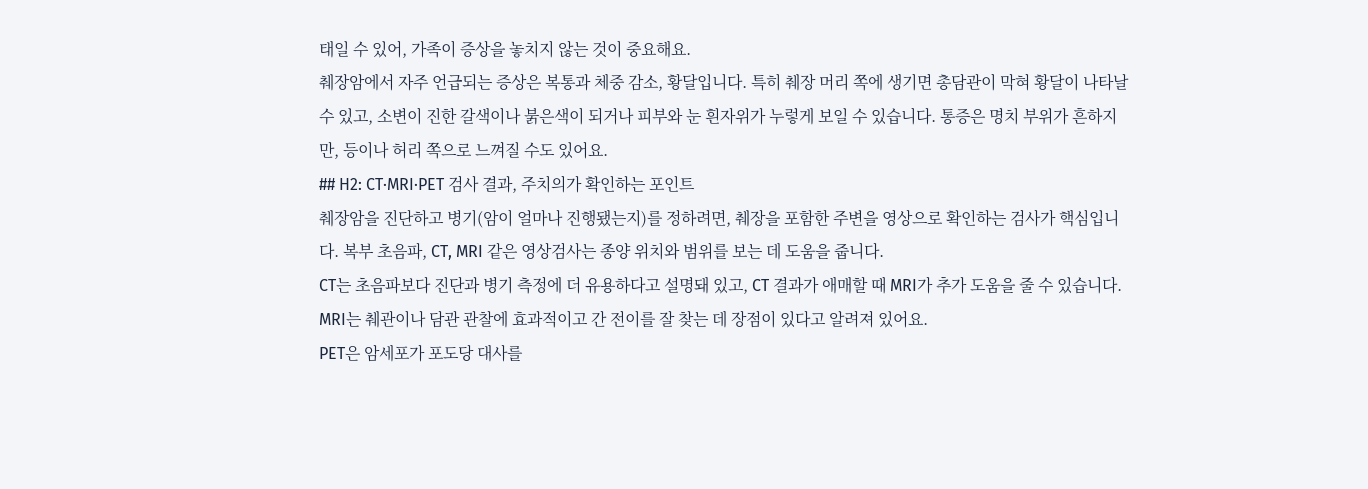태일 수 있어, 가족이 증상을 놓치지 않는 것이 중요해요.
췌장암에서 자주 언급되는 증상은 복통과 체중 감소, 황달입니다. 특히 췌장 머리 쪽에 생기면 총담관이 막혀 황달이 나타날 수 있고, 소변이 진한 갈색이나 붉은색이 되거나 피부와 눈 흰자위가 누렇게 보일 수 있습니다. 통증은 명치 부위가 흔하지만, 등이나 허리 쪽으로 느껴질 수도 있어요.
## H2: CT·MRI·PET 검사 결과, 주치의가 확인하는 포인트
췌장암을 진단하고 병기(암이 얼마나 진행됐는지)를 정하려면, 췌장을 포함한 주변을 영상으로 확인하는 검사가 핵심입니다. 복부 초음파, CT, MRI 같은 영상검사는 종양 위치와 범위를 보는 데 도움을 줍니다.
CT는 초음파보다 진단과 병기 측정에 더 유용하다고 설명돼 있고, CT 결과가 애매할 때 MRI가 추가 도움을 줄 수 있습니다. MRI는 췌관이나 담관 관찰에 효과적이고 간 전이를 잘 찾는 데 장점이 있다고 알려져 있어요.
PET은 암세포가 포도당 대사를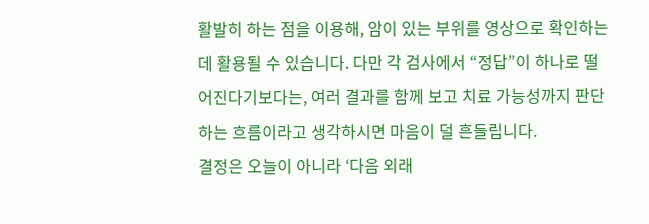활발히 하는 점을 이용해, 암이 있는 부위를 영상으로 확인하는 데 활용될 수 있습니다. 다만 각 검사에서 “정답”이 하나로 떨어진다기보다는, 여러 결과를 함께 보고 치료 가능성까지 판단하는 흐름이라고 생각하시면 마음이 덜 흔들립니다.
결정은 오늘이 아니라 ‘다음 외래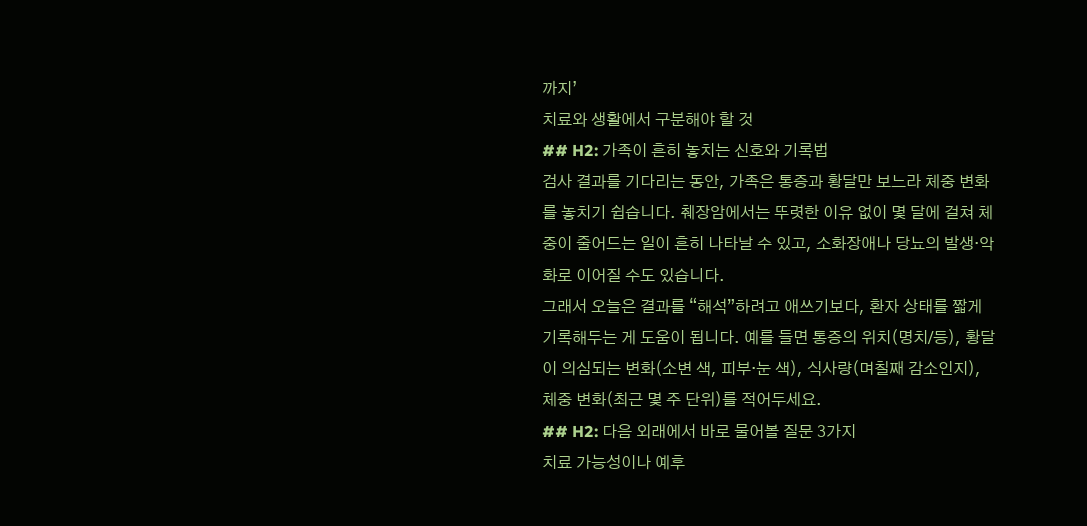까지’
치료와 생활에서 구분해야 할 것
## H2: 가족이 흔히 놓치는 신호와 기록법
검사 결과를 기다리는 동안, 가족은 통증과 황달만 보느라 체중 변화를 놓치기 쉽습니다. 췌장암에서는 뚜렷한 이유 없이 몇 달에 걸쳐 체중이 줄어드는 일이 흔히 나타날 수 있고, 소화장애나 당뇨의 발생·악화로 이어질 수도 있습니다.
그래서 오늘은 결과를 “해석”하려고 애쓰기보다, 환자 상태를 짧게 기록해두는 게 도움이 됩니다. 예를 들면 통증의 위치(명치/등), 황달이 의심되는 변화(소변 색, 피부·눈 색), 식사량(며칠째 감소인지), 체중 변화(최근 몇 주 단위)를 적어두세요.
## H2: 다음 외래에서 바로 물어볼 질문 3가지
치료 가능성이나 예후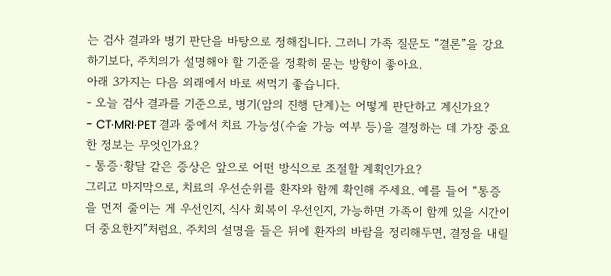는 검사 결과와 병기 판단을 바탕으로 정해집니다. 그러니 가족 질문도 “결론”을 강요하기보다, 주치의가 설명해야 할 기준을 정확히 묻는 방향이 좋아요.
아래 3가지는 다음 외래에서 바로 써먹기 좋습니다.
- 오늘 검사 결과를 기준으로, 병기(암의 진행 단계)는 어떻게 판단하고 계신가요?
- CT·MRI·PET 결과 중에서 치료 가능성(수술 가능 여부 등)을 결정하는 데 가장 중요한 정보는 무엇인가요?
- 통증·황달 같은 증상은 앞으로 어떤 방식으로 조절할 계획인가요?
그리고 마지막으로, 치료의 우선순위를 환자와 함께 확인해 주세요. 예를 들어 “통증을 먼저 줄이는 게 우선인지, 식사 회복이 우선인지, 가능하면 가족이 함께 있을 시간이 더 중요한지”처럼요. 주치의 설명을 들은 뒤에 환자의 바람을 정리해두면, 결정을 내릴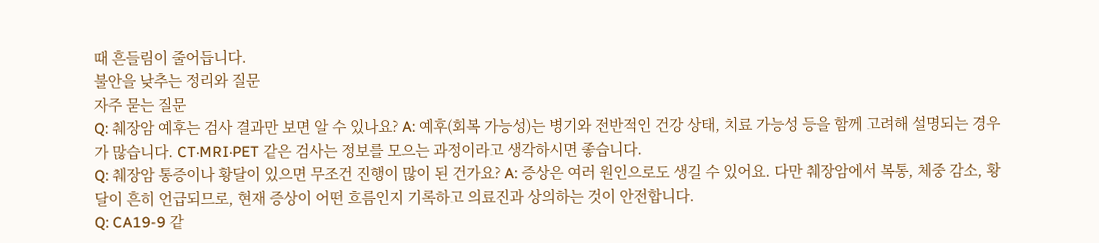때 흔들림이 줄어듭니다.
불안을 낮추는 정리와 질문
자주 묻는 질문
Q: 췌장암 예후는 검사 결과만 보면 알 수 있나요? A: 예후(회복 가능성)는 병기와 전반적인 건강 상태, 치료 가능성 등을 함께 고려해 설명되는 경우가 많습니다. CT·MRI·PET 같은 검사는 정보를 모으는 과정이라고 생각하시면 좋습니다.
Q: 췌장암 통증이나 황달이 있으면 무조건 진행이 많이 된 건가요? A: 증상은 여러 원인으로도 생길 수 있어요. 다만 췌장암에서 복통, 체중 감소, 황달이 흔히 언급되므로, 현재 증상이 어떤 흐름인지 기록하고 의료진과 상의하는 것이 안전합니다.
Q: CA19-9 같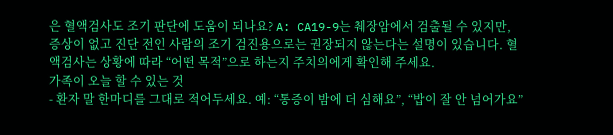은 혈액검사도 조기 판단에 도움이 되나요? A: CA19-9는 췌장암에서 검출될 수 있지만, 증상이 없고 진단 전인 사람의 조기 검진용으로는 권장되지 않는다는 설명이 있습니다. 혈액검사는 상황에 따라 “어떤 목적”으로 하는지 주치의에게 확인해 주세요.
가족이 오늘 할 수 있는 것
- 환자 말 한마디를 그대로 적어두세요. 예: “통증이 밤에 더 심해요”, “밥이 잘 안 넘어가요”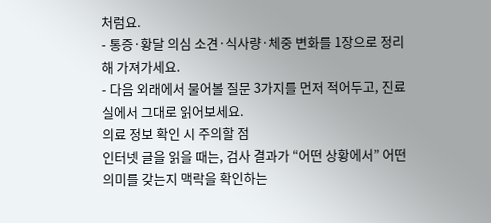처럼요.
- 통증·황달 의심 소견·식사량·체중 변화를 1장으로 정리해 가져가세요.
- 다음 외래에서 물어볼 질문 3가지를 먼저 적어두고, 진료실에서 그대로 읽어보세요.
의료 정보 확인 시 주의할 점
인터넷 글을 읽을 때는, 검사 결과가 “어떤 상황에서” 어떤 의미를 갖는지 맥락을 확인하는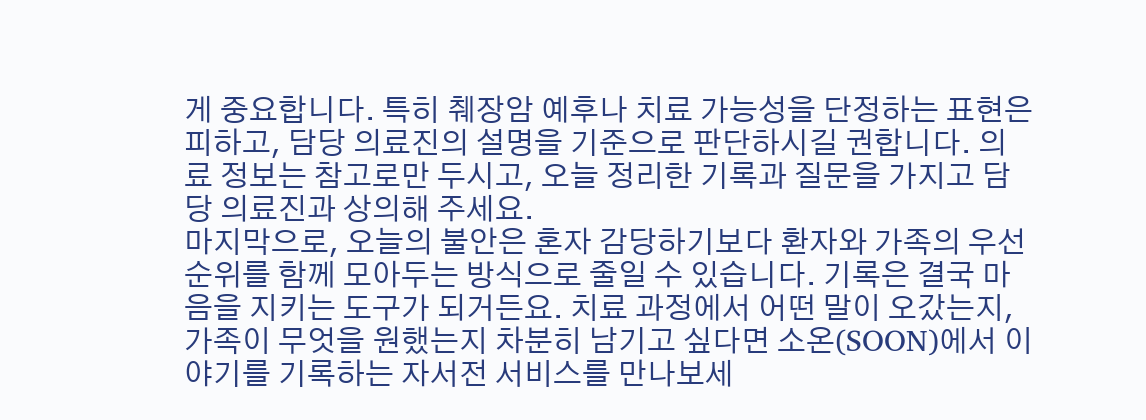게 중요합니다. 특히 췌장암 예후나 치료 가능성을 단정하는 표현은 피하고, 담당 의료진의 설명을 기준으로 판단하시길 권합니다. 의료 정보는 참고로만 두시고, 오늘 정리한 기록과 질문을 가지고 담당 의료진과 상의해 주세요.
마지막으로, 오늘의 불안은 혼자 감당하기보다 환자와 가족의 우선순위를 함께 모아두는 방식으로 줄일 수 있습니다. 기록은 결국 마음을 지키는 도구가 되거든요. 치료 과정에서 어떤 말이 오갔는지, 가족이 무엇을 원했는지 차분히 남기고 싶다면 소온(SOON)에서 이야기를 기록하는 자서전 서비스를 만나보세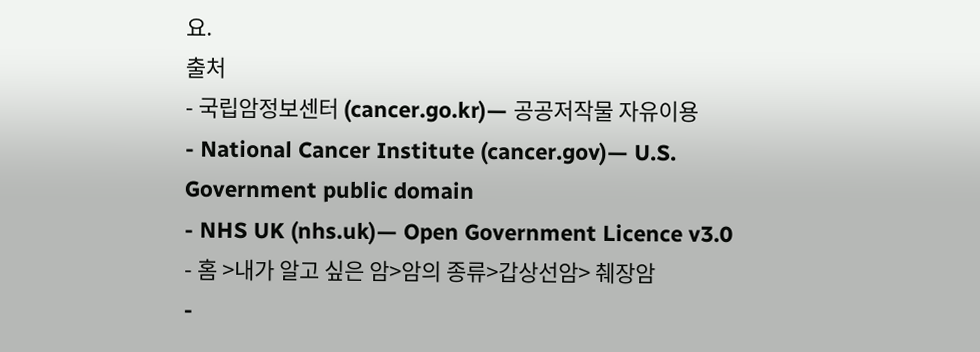요.
출처
- 국립암정보센터 (cancer.go.kr)— 공공저작물 자유이용
- National Cancer Institute (cancer.gov)— U.S. Government public domain
- NHS UK (nhs.uk)— Open Government Licence v3.0
- 홈 >내가 알고 싶은 암>암의 종류>갑상선암> 췌장암
-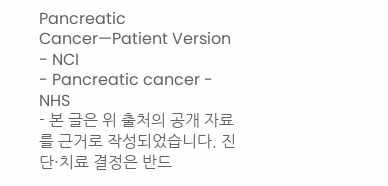Pancreatic Cancer—Patient Version - NCI
- Pancreatic cancer - NHS
- 본 글은 위 출처의 공개 자료를 근거로 작성되었습니다. 진단·치료 결정은 반드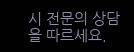시 전문의 상담을 따르세요.